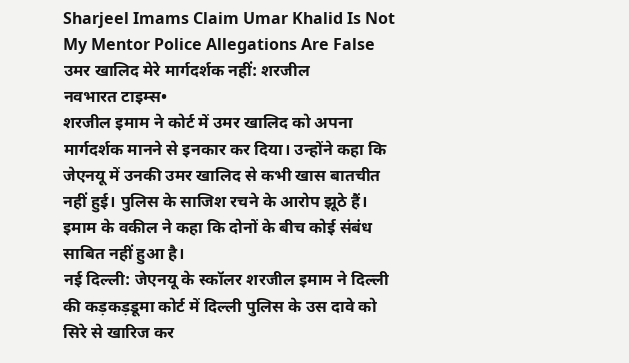Sharjeel Imams Claim Umar Khalid Is Not My Mentor Police Allegations Are False
उमर खालिद मेरे मार्गदर्शक नहीं: शरजील
नवभारत टाइम्स•
शरजील इमाम ने कोर्ट में उमर खालिद को अपना मार्गदर्शक मानने से इनकार कर दिया। उन्होंने कहा कि जेएनयू में उनकी उमर खालिद से कभी खास बातचीत नहीं हुई। पुलिस के साजिश रचने के आरोप झूठे हैं। इमाम के वकील ने कहा कि दोनों के बीच कोई संबंध साबित नहीं हुआ है।
नई दिल्ली: जेएनयू के स्कॉलर शरजील इमाम ने दिल्ली की कड़कड़डूमा कोर्ट में दिल्ली पुलिस के उस दावे को सिरे से खारिज कर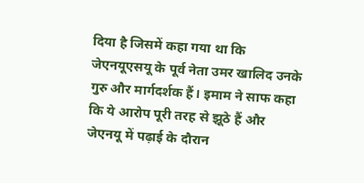दिया है जिसमें कहा गया था कि जेएनयूएसयू के पूर्व नेता उमर खालिद उनके गुरु और मार्गदर्शक हैं। इमाम ने साफ कहा कि ये आरोप पूरी तरह से झूठे हैं और जेएनयू में पढ़ाई के दौरान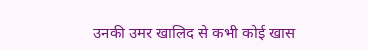उनकी उमर खालिद से कभी कोई खास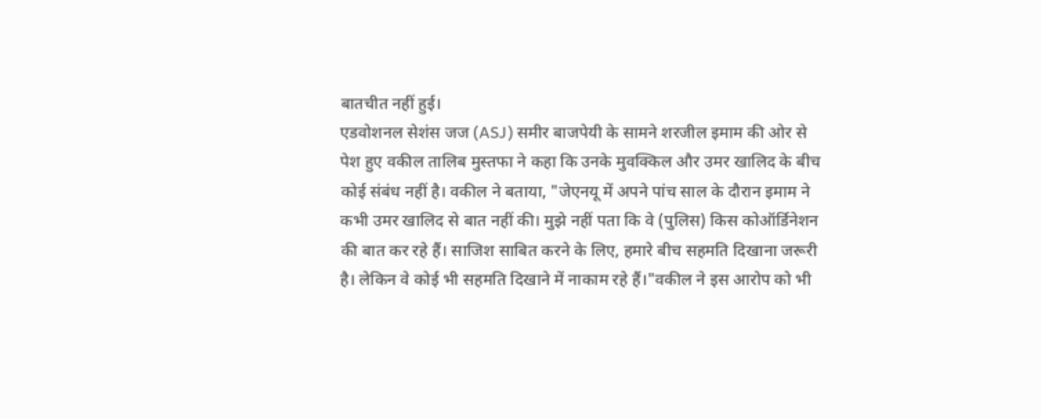बातचीत नहीं हुई।
एडवोशनल सेशंस जज (ASJ) समीर बाजपेयी के सामने शरजील इमाम की ओर से पेश हुए वकील तालिब मुस्तफा ने कहा कि उनके मुवक्किल और उमर खालिद के बीच कोई संबंध नहीं है। वकील ने बताया, "जेएनयू में अपने पांच साल के दौरान इमाम ने कभी उमर खालिद से बात नहीं की। मुझे नहीं पता कि वे (पुलिस) किस कोऑर्डिनेशन की बात कर रहे हैं। साजिश साबित करने के लिए, हमारे बीच सहमति दिखाना जरूरी है। लेकिन वे कोई भी सहमति दिखाने में नाकाम रहे हैं।"वकील ने इस आरोप को भी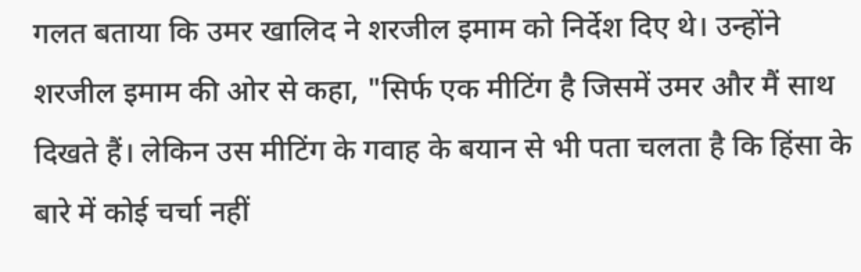गलत बताया कि उमर खालिद ने शरजील इमाम को निर्देश दिए थे। उन्होंने शरजील इमाम की ओर से कहा, "सिर्फ एक मीटिंग है जिसमें उमर और मैं साथ दिखते हैं। लेकिन उस मीटिंग के गवाह के बयान से भी पता चलता है कि हिंसा के बारे में कोई चर्चा नहीं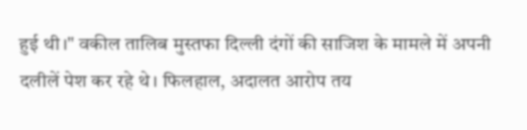हुई थी।" वकील तालिब मुस्तफा दिल्ली दंगों की साजिश के मामले में अपनी दलीलें पेश कर रहे थे। फिलहाल, अदालत आरोप तय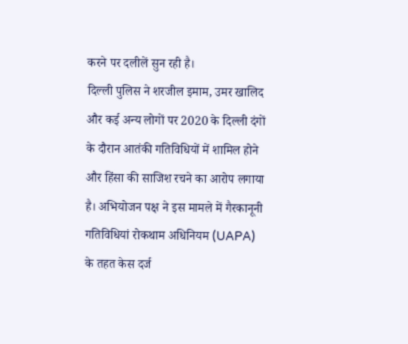करने पर दलीलें सुन रही है।
दिल्ली पुलिस ने शरजील इमाम, उमर खालिद और कई अन्य लोगों पर 2020 के दिल्ली दंगों के दौरान आतंकी गतिविधियों में शामिल होने और हिंसा की साजिश रचने का आरोप लगाया है। अभियोजन पक्ष ने इस मामले में गैरकानूनी गतिविधियां रोकथाम अधिनियम (UAPA) के तहत केस दर्ज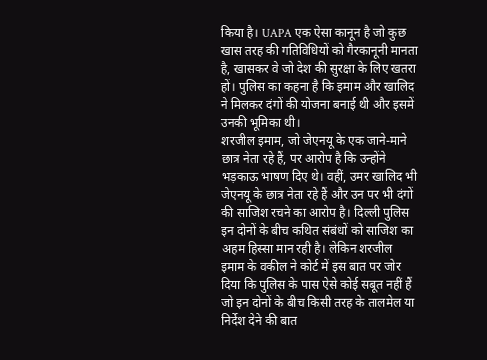किया है। UAPA एक ऐसा कानून है जो कुछ खास तरह की गतिविधियों को गैरकानूनी मानता है, खासकर वे जो देश की सुरक्षा के लिए खतरा हों। पुलिस का कहना है कि इमाम और खालिद ने मिलकर दंगों की योजना बनाई थी और इसमें उनकी भूमिका थी।
शरजील इमाम, जो जेएनयू के एक जाने-माने छात्र नेता रहे हैं, पर आरोप है कि उन्होंने भड़काऊ भाषण दिए थे। वहीं, उमर खालिद भी जेएनयू के छात्र नेता रहे हैं और उन पर भी दंगों की साजिश रचने का आरोप है। दिल्ली पुलिस इन दोनों के बीच कथित संबंधों को साजिश का अहम हिस्सा मान रही है। लेकिन शरजील इमाम के वकील ने कोर्ट में इस बात पर जोर दिया कि पुलिस के पास ऐसे कोई सबूत नहीं हैं जो इन दोनों के बीच किसी तरह के तालमेल या निर्देश देने की बात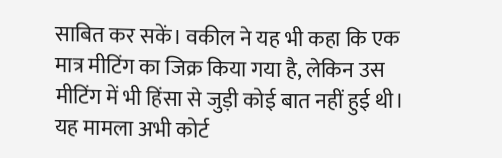साबित कर सकें। वकील ने यह भी कहा कि एक मात्र मीटिंग का जिक्र किया गया है, लेकिन उस मीटिंग में भी हिंसा से जुड़ी कोई बात नहीं हुई थी। यह मामला अभी कोर्ट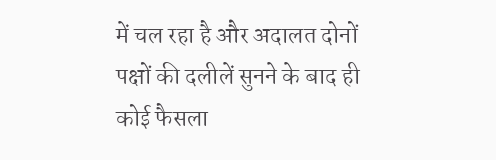में चल रहा है और अदालत दोनों पक्षों की दलीलें सुनने के बाद ही कोई फैसला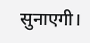सुनाएगी।